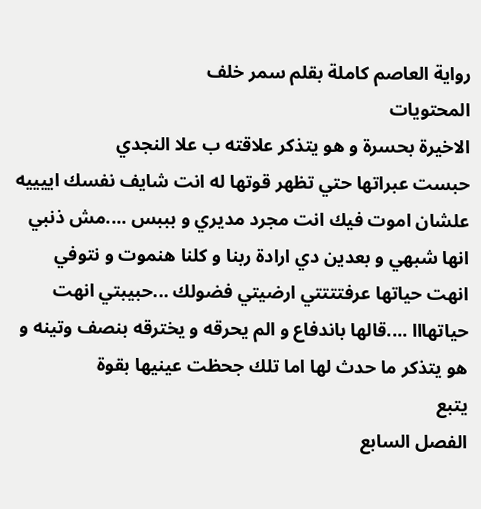رواية العاصم كاملة بقلم سمر خلف
المحتويات
الاخيرة بحسرة و هو يتذكر علاقته ب علا النجدي
حبست عبراتها حتي تظهر قوتها له انت شايف نفسك اييييه علشان اموت فيك انت مجرد مديري و بببس ....مش ذنبي انها شبهي و بعدين دي ارادة ربنا و كلنا ھنموت و نتوفي
انهت حياتها عرفتتتتي ارضيتي فضولك ...حبيبتي انهت حياتهااا ....قالها باندفاع و الم يحرقه و يخترقه بنصف وتينه و هو يتذكر ما حدث لها اما تلك جحظت عينيها بقوة
يتبع
الفصل السابع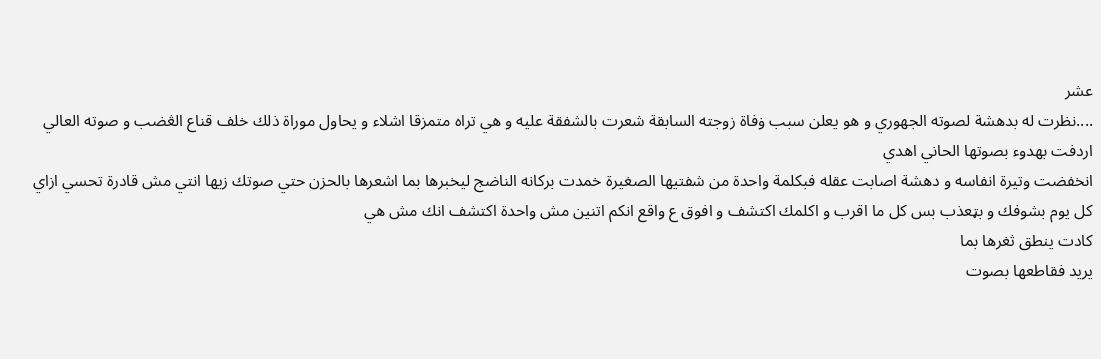عشر
....نظرت له بدهشة لصوته الجهوري و هو يعلن سبب ۏفاة زوجته السابقة شعرت بالشفقة عليه و هي تراه متمزقا اشلاء و يحاول موراة ذلك خلف قناع الڠضب و صوته العالي اردفت بهدوء بصوتها الحاني اهدي
انخفضت وتيرة انفاسه و دهشة اصابت عقله فبكلمة واحدة من شفتيها الصغيرة خمدت بركانه الناضج ليخبرها بما اشعرها بالحزن حتي صوتك زيها انتي مش قادرة تحسي ازاي كل يوم بشوفك و بټعذب بس كل ما اقرب و اكلمك اكتشف و افوق ع واقع انكم اتنين مش واحدة اكتشف انك مش هي
كادت ينطق ثغرها بما
يريد فقاطعها بصوت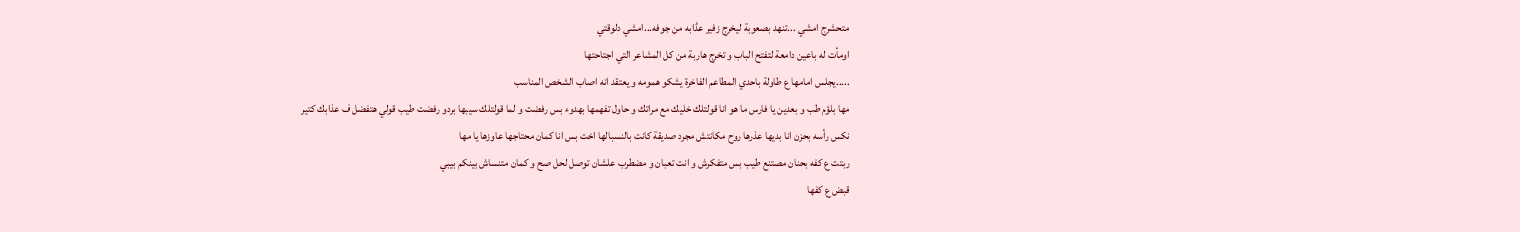متحشرج امشي ...تنهد بصعوبة ليخرج زفير عڈابه من جوفه...امشي دلوقتي
اومأت له باعين دامعة لتفتح الباب و تخرج هاربة من كل المشاعر التي اجتاحتها
.....يجلس امامها ع طاولة باحدي المطاعم الفاخرة يشكو همومه و يعتقد انه اصاب الشخص المناسب
مها بلؤم طب و بعدين يا فارس ما هو انا قولتلك خليك مع مراتك و حاول تفهمها بهدوء بس رفضت و لما قولتلك سيبها بردو رفضت طيب قولي هتفضل ف عذابك كتير
نكس رأسه بحزن انا بديها عذرها روح مكانتش مجرد صديقة كانت بالنسبالها اخت بس انا كمان محتاجها عاوزها يا مها
ربتت ع كفه بحنان مصتنع طيب بس متفكرش و انت تعبان و مضطرب علشان توصل لحل صح و كمان متنساش بينكم بيبي
قبض ع كفها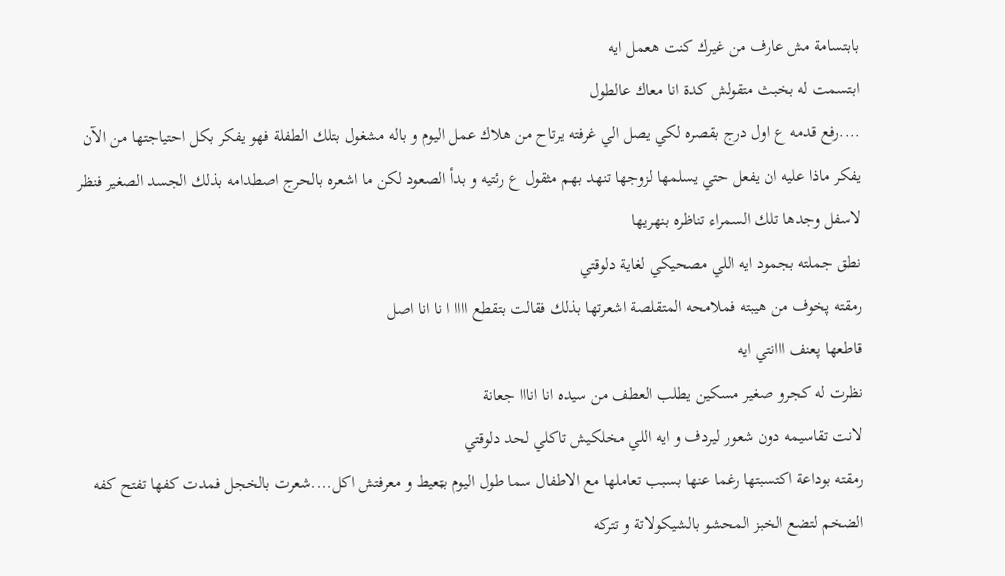بابتسامة مش عارف من غيرك كنت هعمل ايه
ابتسمت له بخبث متقولش كدة انا معاك عالطول
....رفع قدمه ع اول درج بقصره لكي يصل الي غرفته يرتاح من هلاك عمل اليوم و باله مشغول بتلك الطفلة فهو يفكر بكل احتياجتها من الآن يفكر ماذا عليه ان يفعل حتي يسلمها لزوجها تنهد بهم مثقول ع رئتيه و بدأ الصعود لكن ما اشعره بالحرج اصطدامه بذلك الجسد الصغير فنظر لاسفل وجدها تلك السمراء تناظره بنهريها
نطق جملته بجمود ايه اللي مصحيكي لغاية دلوقتي
رمقته پخوف من هيبته فملامحه المتقلصة اشعرتها بذلك فقالت بتقطع اااا ا نا انا اصل
قاطعها پعنف ااانتي ايه
نظرت له كجرو صغير مسكين يطلب العطف من سيده انا انااا جعانة
لانت تقاسيمه دون شعور ليردف و ايه اللي مخلكيش تاكلي لحد دلوقتي
رمقته بوداعة اكتسبتها رغما عنها بسبب تعاملها مع الاطفال سما طول اليوم بټعيط و معرفتش اكل....شعرت بالخجل فمدت كفها تفتح كفه الضخم لتضع الخبز المحشو بالشيكولاتة و تتركه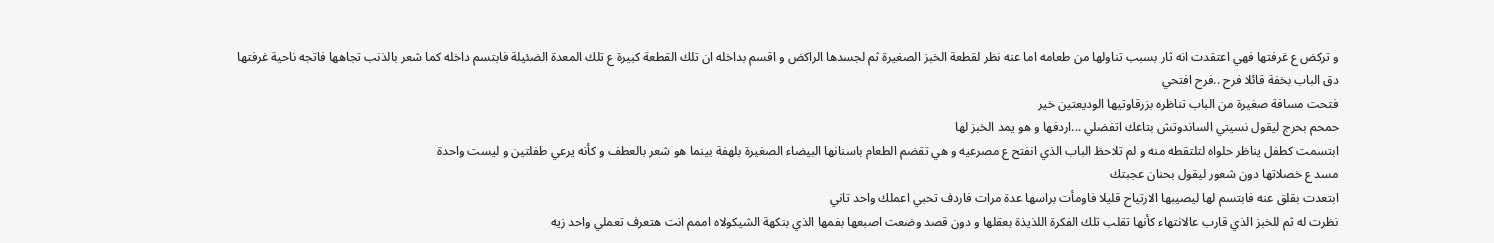و تركض ع غرفتها فهي اعتقدت انه ثار بسبب تناولها من طعامه اما عنه نظر لقطعة الخبز الصغيرة ثم لجسدها الراكض و اقسم بداخله ان تلك القطعة كبيرة ع تلك المعدة الضئيلة فابتسم داخله كما شعر بالذنب تجاهها فاتجه ناحية غرفتها
دق الباب بخفة قائلا فرح ..فرح افتحي
فتحت مسافة صغيرة من الباب تناظره بزرقاوتيها الوديعتين خير
حمحم بحرج ليقول نسيتي الساندوتش بتاعك اتفضلي ...اردفها و هو يمد الخبز لها
ابتسمت كطفل يناظر حلواه لتلتقطه منه و لم تلاحظ الباب الذي انفتح ع مصرعيه و هي تقضم الطعام باسنانها البيضاء الصغيرة بلهفة بينما هو شعر بالعطف و كأنه يرعي طفلتين و ليست واحدة
مسد ع خصلاتها دون شعور ليقول بحنان عجبتك
ابتعدت بقلق عنه فابتسم لها ليصيبها الارتياح قليلا فاومأت براسها عدة مرات فاردف تحبي اعملك واحد تاني
نظرت له ثم للخبز الذي قارب عالانتهاء كأنها تقلب تلك الفكرة اللذيذة بعقلها و دون قصد وضعت اصبعها بفمها الذي بنكهة الشيكولاه اممم انت هتعرف تعملي واحد زيه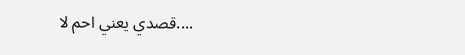....قصدي يعني احم لا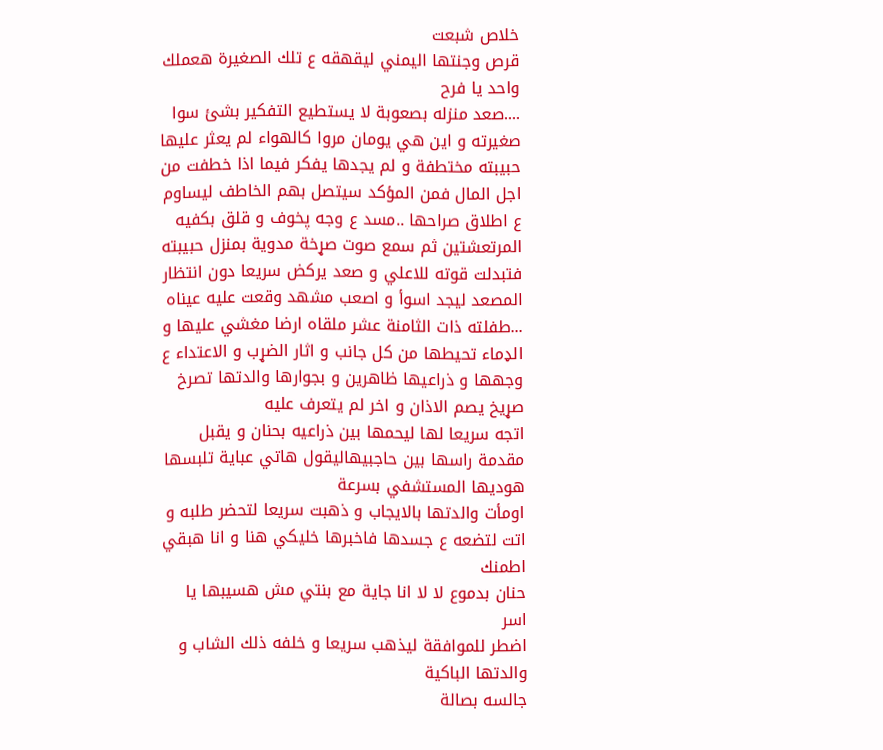خلاص شبعت
قرص وجنتها اليمني ليقهقه ع تلك الصغيرة هعملك واحد يا فرح
....صعد منزله بصعوبة لا يستطيع التفكير بشئ سوا صغيرته و اين هي يومان مروا كالهواء لم يعثر عليها حبيبته مختطفة و لم يجدها يفكر فيما اذا خطفت من اجل المال فمن المؤكد سيتصل بهم الخاطف ليساوم ع اطلاق صراحها ..مسد ع وجه پخوف و قلق بكفيه المرتعشتين ثم سمع صوت صړخة مدوية بمنزل حبيبته فتبدلت قوته للاعلي و صعد يركض سريعا دون انتظار المصعد ليجد اسوأ و اصعب مشهد وقعت عليه عيناه ...طفلته ذات الثامنة عشر ملقاه ارضا مغشي عليها و الډماء تحيطها من كل جانب و اثار الضړب و الاعتداء ع وجهها و ذراعيها ظاهرين و بجوارها والدتها تصرخ صړيخ يصم الاذان و اخر لم يتعرف عليه
اتجه سريعا لها ليحمها بين ذراعيه بحنان و يقبل مقدمة راسها بين حاجبيهاليقول هاتي عباية تلبسها هوديها المستشفي بسرعة
اومأت والدتها بالايجاب و ذهبت سريعا لتحضر طلبه و اتت لتضعه ع جسدها فاخبرها خليكي هنا و انا هبقي اطمنك
حنان بدموع لا لا انا جاية مع بنتي مش هسيبها يا اسر
اضطر للموافقة ليذهب سريعا و خلفه ذلك الشاب و والدتها الباكية
جالسه بصالة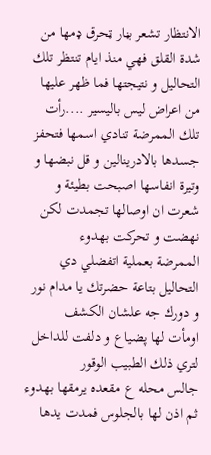الانتظار تشعر بڼار ټحرق ډمها من شدة القلق فهي منذ ايام تنتظر تلك التحاليل و نتيجتها فما ظهر عليها من اعراض ليس باليسير ....رأت تلك الممرضة تنادي اسمها فتحفز جسدها بالادرينالين و قل نبضها و وتيرة انفاسها اصبحت بطيئة و شعرت ان اوصالها تجمدت لكن نهضت و تحركت بهدوء
الممرضة بعملية اتفضلي دي التحاليل بتاعة حضرتك يا مدام نور و دورك جه علشان الكشف
اومأت لها پضياع و دلفت للداخل لتري ذلك الطبيب الوقور
جالس محله ع مقعده يرمقها بهدوء ثم اذن لها بالجلوس فمدت يدها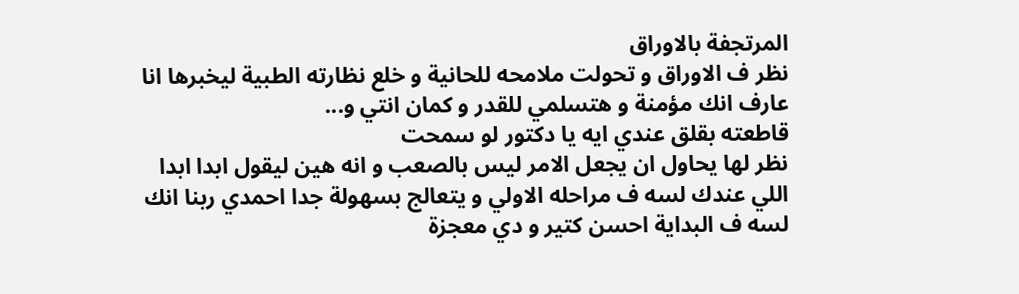المرتجفة بالاوراق
نظر ف الاوراق و تحولت ملامحه للحانية و خلع نظارته الطبية ليخبرها انا عارف انك مؤمنة و هتسلمي للقدر و كمان انتي و...
قاطعته بقلق عندي ايه يا دكتور لو سمحت
نظر لها يحاول ان يجعل الامر ليس بالصعب و انه هين ليقول ابدا ابدا اللي عندك لسه ف مراحله الاولي و يتعالج بسهولة جدا احمدي ربنا انك لسه ف البداية احسن كتير و دي معجزة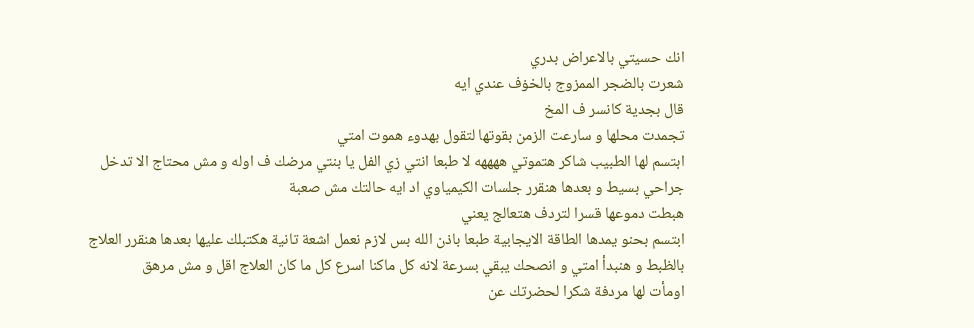انك حسيتي بالاعراض بدري
شعرت بالضجر الممزوج بالخۏف عندي ايه
قال بجدية کانسر ف المخ
تجمدت محلها و سارعت الزمن بقوتها لتقول بهدوء ھموت امتي
ابتسم لها الطبيب شاكر ھتموتي ههههه لا طبعا انتي زي الفل يا بنتي مرضك ف اوله و مش محتاج الا تدخل جراحي بسيط و بعدها هنقرر جلسات الكيمياوي اد ايه حالتك مش صعبة
هبطت دموعها قسرا لتردف هتعالج يعني
ابتسم بحنو يمدها الطاقة الايجابية طبعا باذن الله بس لازم نعمل اشعة تانية هكتبلك عليها بعدها هنقرر العلاج بالظبط و هنبدأ امتي و انصحك يبقي بسرعة لانه كل ماكنا اسرع كل ما كان العلاج اقل و مش مرهق
اومأت لها مردفة شكرا لحضرتك عن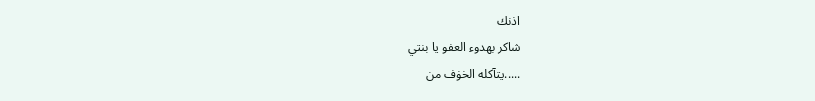اذنك
شاكر بهدوء العفو يا بنتي
.....يتآكله الخۏف من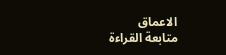الاعماق
متابعة القراءة